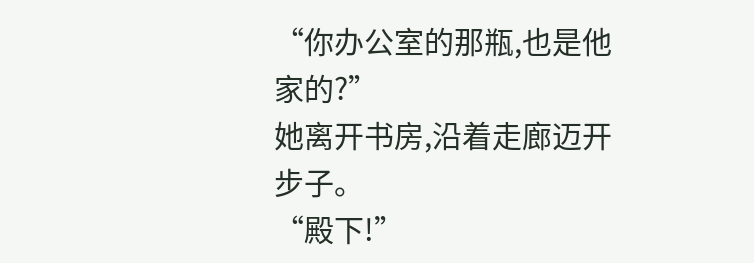“你办公室的那瓶,也是他家的?”
她离开书房,沿着走廊迈开步子。
“殿下!”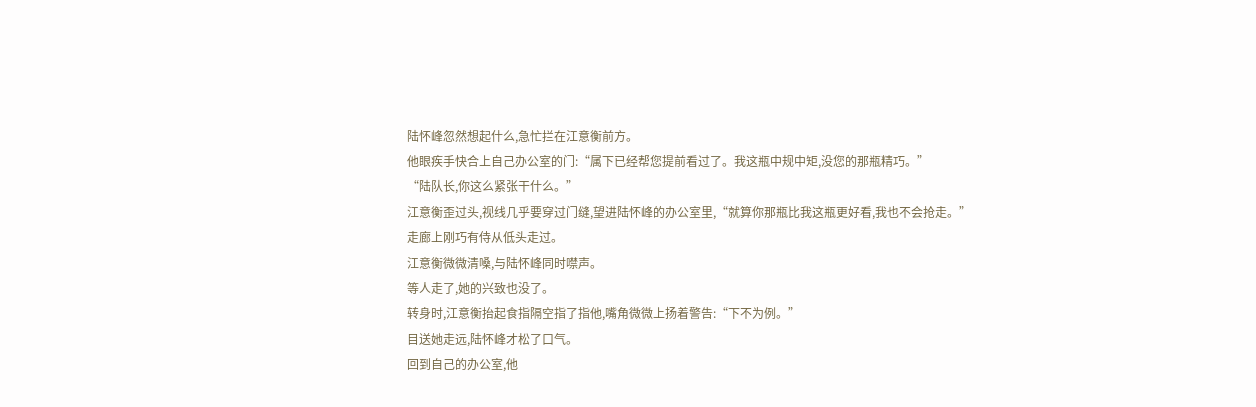陆怀峰忽然想起什么,急忙拦在江意衡前方。
他眼疾手快合上自己办公室的门:“属下已经帮您提前看过了。我这瓶中规中矩,没您的那瓶精巧。”
“陆队长,你这么紧张干什么。”
江意衡歪过头,视线几乎要穿过门缝,望进陆怀峰的办公室里,“就算你那瓶比我这瓶更好看,我也不会抢走。”
走廊上刚巧有侍从低头走过。
江意衡微微清嗓,与陆怀峰同时噤声。
等人走了,她的兴致也没了。
转身时,江意衡抬起食指隔空指了指他,嘴角微微上扬着警告:“下不为例。”
目送她走远,陆怀峰才松了口气。
回到自己的办公室,他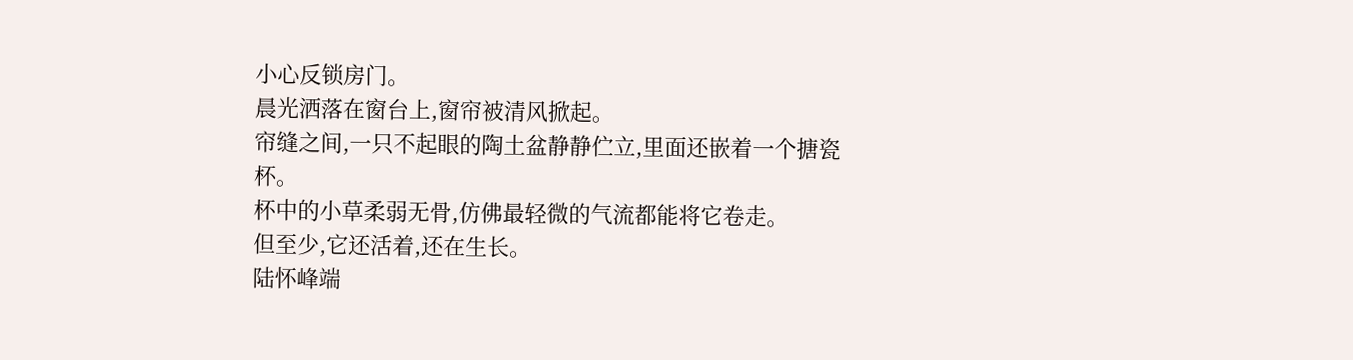小心反锁房门。
晨光洒落在窗台上,窗帘被清风掀起。
帘缝之间,一只不起眼的陶土盆静静伫立,里面还嵌着一个搪瓷杯。
杯中的小草柔弱无骨,仿佛最轻微的气流都能将它卷走。
但至少,它还活着,还在生长。
陆怀峰端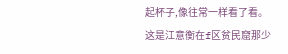起杯子,像往常一样看了看。
这是江意衡在f区贫民窟那少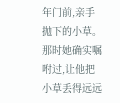年门前,亲手抛下的小草。
那时她确实嘱咐过,让他把小草丢得远远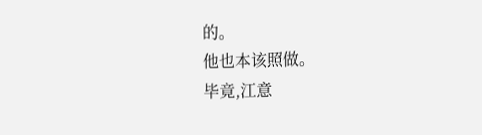的。
他也本该照做。
毕竟,江意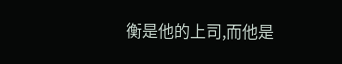衡是他的上司,而他是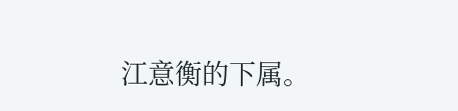江意衡的下属。